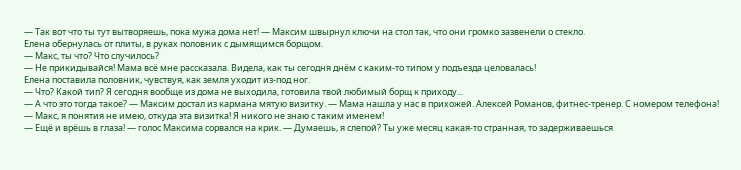— Так вот что ты тут вытворяешь, пока мужа дома нет! — Максим швырнул ключи на стол так, что они громко зазвенели о стекло.
Елена обернулась от плиты, в руках половник с дымящимся борщом.
— Макс, ты что? Что случилось?
— Не прикидывайся! Мама всё мне рассказала. Видела, как ты сегодня днём с каким-то типом у подъезда целовалась!
Елена поставила половник, чувствуя, как земля уходит из-под ног.
— Что? Какой тип? Я сегодня вообще из дома не выходила, готовила твой любимый борщ к приходу...
— А что это тогда такое? — Максим достал из кармана мятую визитку. — Мама нашла у нас в прихожей. Алексей Романов, фитнес-тренер. С номером телефона!
— Макс, я понятия не имею, откуда эта визитка! Я никого не знаю с таким именем!
— Ещё и врёшь в глаза! — голос Максима сорвался на крик. — Думаешь, я слепой? Ты уже месяц какая-то странная, то задерживаешься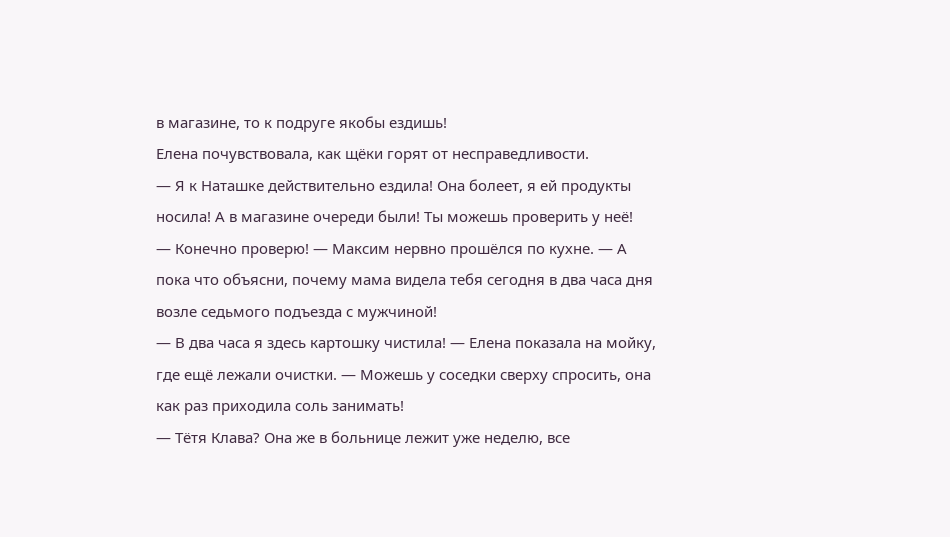в магазине, то к подруге якобы ездишь!
Елена почувствовала, как щёки горят от несправедливости.
— Я к Наташке действительно ездила! Она болеет, я ей продукты носила! А в магазине очереди были! Ты можешь проверить у неё!
— Конечно проверю! — Максим нервно прошёлся по кухне. — А пока что объясни, почему мама видела тебя сегодня в два часа дня возле седьмого подъезда с мужчиной!
— В два часа я здесь картошку чистила! — Елена показала на мойку, где ещё лежали очистки. — Можешь у соседки сверху спросить, она как раз приходила соль занимать!
— Тётя Клава? Она же в больнице лежит уже неделю, все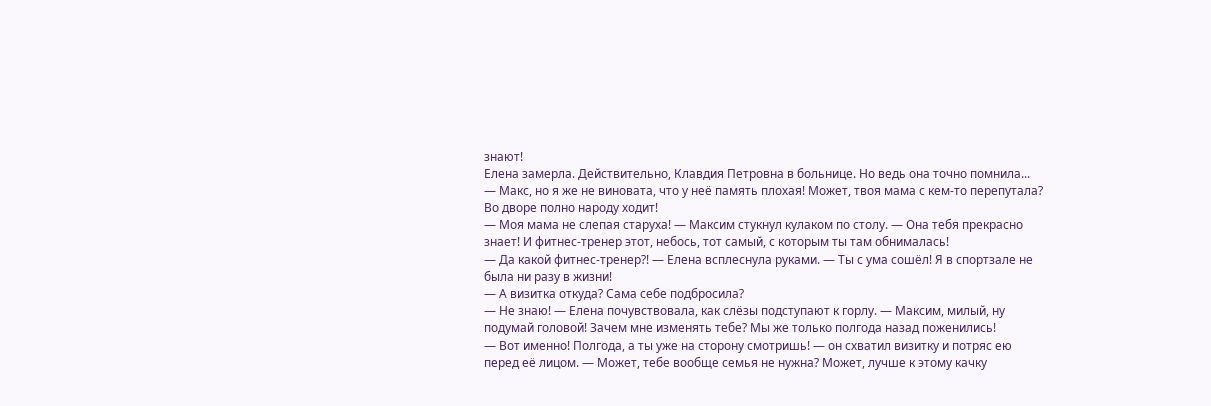знают!
Елена замерла. Действительно, Клавдия Петровна в больнице. Но ведь она точно помнила...
— Макс, но я же не виновата, что у неё память плохая! Может, твоя мама с кем-то перепутала? Во дворе полно народу ходит!
— Моя мама не слепая старуха! — Максим стукнул кулаком по столу. — Она тебя прекрасно знает! И фитнес-тренер этот, небось, тот самый, с которым ты там обнималась!
— Да какой фитнес-тренер?! — Елена всплеснула руками. — Ты с ума сошёл! Я в спортзале не была ни разу в жизни!
— А визитка откуда? Сама себе подбросила?
— Не знаю! — Елена почувствовала, как слёзы подступают к горлу. — Максим, милый, ну подумай головой! Зачем мне изменять тебе? Мы же только полгода назад поженились!
— Вот именно! Полгода, а ты уже на сторону смотришь! — он схватил визитку и потряс ею перед её лицом. — Может, тебе вообще семья не нужна? Может, лучше к этому качку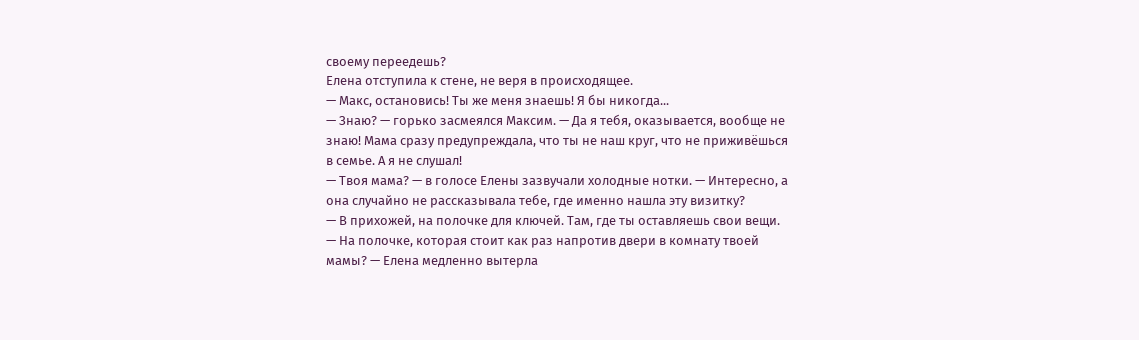своему переедешь?
Елена отступила к стене, не веря в происходящее.
— Макс, остановись! Ты же меня знаешь! Я бы никогда...
— Знаю? — горько засмеялся Максим. — Да я тебя, оказывается, вообще не знаю! Мама сразу предупреждала, что ты не наш круг, что не приживёшься в семье. А я не слушал!
— Твоя мама? — в голосе Елены зазвучали холодные нотки. — Интересно, а она случайно не рассказывала тебе, где именно нашла эту визитку?
— В прихожей, на полочке для ключей. Там, где ты оставляешь свои вещи.
— На полочке, которая стоит как раз напротив двери в комнату твоей мамы? — Елена медленно вытерла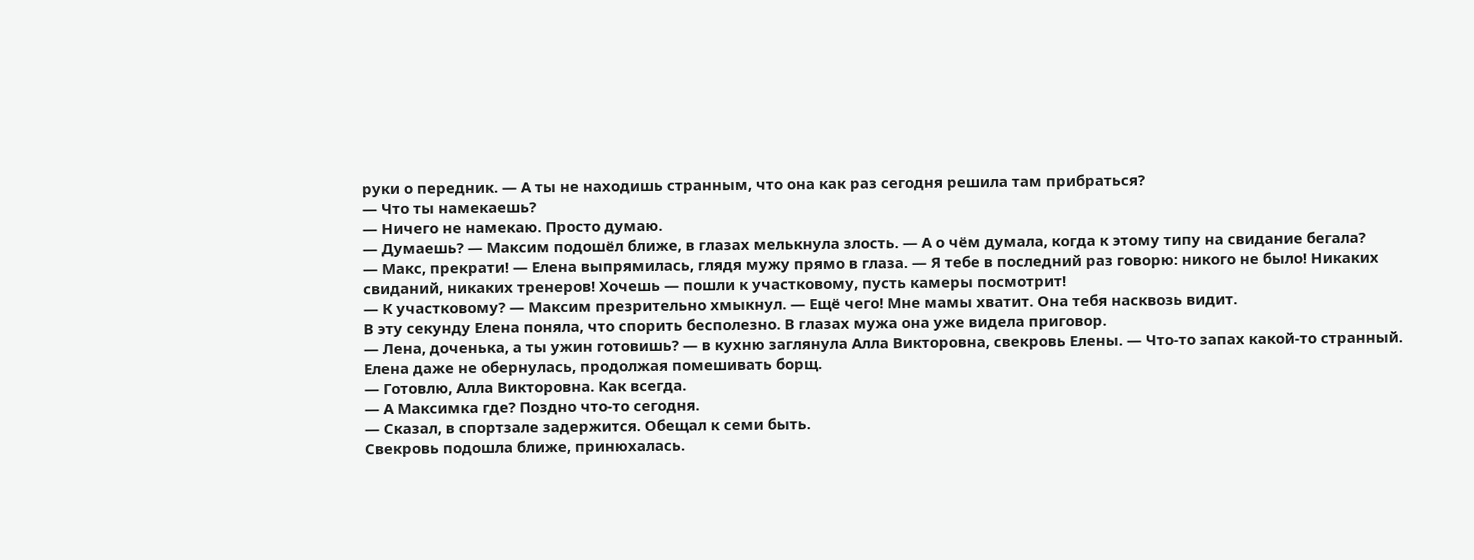руки о передник. — А ты не находишь странным, что она как раз сегодня решила там прибраться?
— Что ты намекаешь?
— Ничего не намекаю. Просто думаю.
— Думаешь? — Максим подошёл ближе, в глазах мелькнула злость. — А о чём думала, когда к этому типу на свидание бегала?
— Макс, прекрати! — Елена выпрямилась, глядя мужу прямо в глаза. — Я тебе в последний раз говорю: никого не было! Никаких свиданий, никаких тренеров! Хочешь — пошли к участковому, пусть камеры посмотрит!
— К участковому? — Максим презрительно хмыкнул. — Ещё чего! Мне мамы хватит. Она тебя насквозь видит.
В эту секунду Елена поняла, что спорить бесполезно. В глазах мужа она уже видела приговор.
— Лена, доченька, а ты ужин готовишь? — в кухню заглянула Алла Викторовна, свекровь Елены. — Что-то запах какой-то странный.
Елена даже не обернулась, продолжая помешивать борщ.
— Готовлю, Алла Викторовна. Как всегда.
— А Максимка где? Поздно что-то сегодня.
— Сказал, в спортзале задержится. Обещал к семи быть.
Свекровь подошла ближе, принюхалась.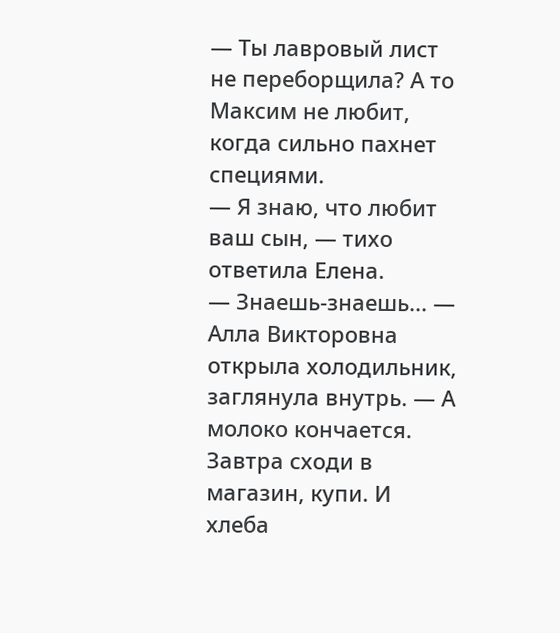— Ты лавровый лист не переборщила? А то Максим не любит, когда сильно пахнет специями.
— Я знаю, что любит ваш сын, — тихо ответила Елена.
— Знаешь-знаешь... — Алла Викторовна открыла холодильник, заглянула внутрь. — А молоко кончается. Завтра сходи в магазин, купи. И хлеба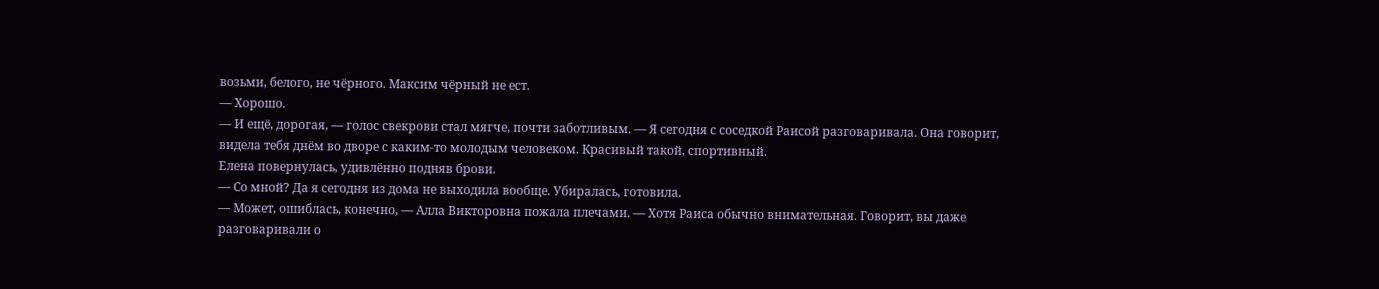возьми, белого, не чёрного. Максим чёрный не ест.
— Хорошо.
— И ещё, дорогая, — голос свекрови стал мягче, почти заботливым. — Я сегодня с соседкой Раисой разговаривала. Она говорит, видела тебя днём во дворе с каким-то молодым человеком. Красивый такой, спортивный.
Елена повернулась, удивлённо подняв брови.
— Со мной? Да я сегодня из дома не выходила вообще. Убиралась, готовила.
— Может, ошиблась, конечно, — Алла Викторовна пожала плечами. — Хотя Раиса обычно внимательная. Говорит, вы даже разговаривали о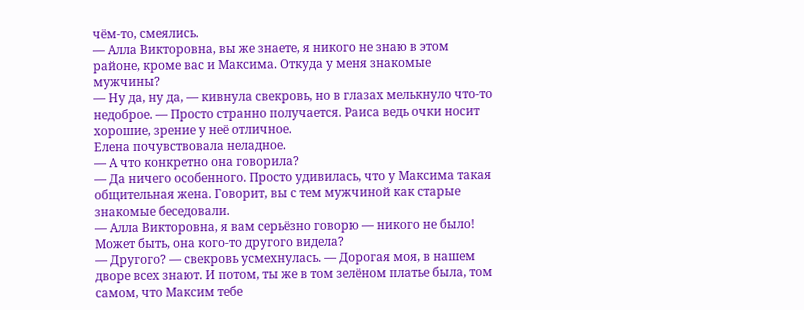чём-то, смеялись.
— Алла Викторовна, вы же знаете, я никого не знаю в этом районе, кроме вас и Максима. Откуда у меня знакомые мужчины?
— Ну да, ну да, — кивнула свекровь, но в глазах мелькнуло что-то недоброе. — Просто странно получается. Раиса ведь очки носит хорошие, зрение у неё отличное.
Елена почувствовала неладное.
— А что конкретно она говорила?
— Да ничего особенного. Просто удивилась, что у Максима такая общительная жена. Говорит, вы с тем мужчиной как старые знакомые беседовали.
— Алла Викторовна, я вам серьёзно говорю — никого не было! Может быть, она кого-то другого видела?
— Другого? — свекровь усмехнулась. — Дорогая моя, в нашем дворе всех знают. И потом, ты же в том зелёном платье была, том самом, что Максим тебе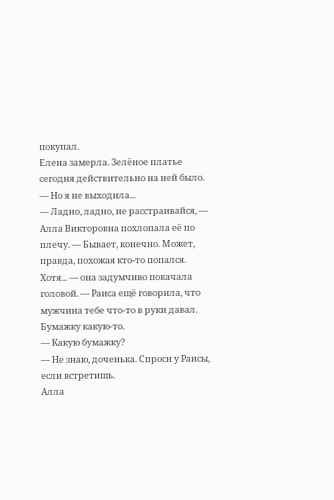покупал.
Елена замерла. Зелёное платье сегодня действительно на ней было.
— Но я не выходила...
— Ладно, ладно, не расстраивайся, — Алла Викторовна похлопала её по плечу. — Бывает, конечно. Может, правда, похожая кто-то попался. Хотя... — она задумчиво покачала головой. — Раиса ещё говорила, что мужчина тебе что-то в руки давал. Бумажку какую-то.
— Какую бумажку?
— Не знаю, доченька. Спроси у Раисы, если встретишь.
Алла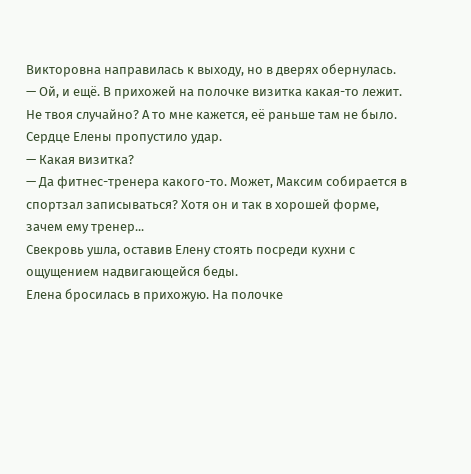Викторовна направилась к выходу, но в дверях обернулась.
— Ой, и ещё. В прихожей на полочке визитка какая-то лежит. Не твоя случайно? А то мне кажется, её раньше там не было.
Сердце Елены пропустило удар.
— Какая визитка?
— Да фитнес-тренера какого-то. Может, Максим собирается в спортзал записываться? Хотя он и так в хорошей форме, зачем ему тренер...
Свекровь ушла, оставив Елену стоять посреди кухни с ощущением надвигающейся беды.
Елена бросилась в прихожую. На полочке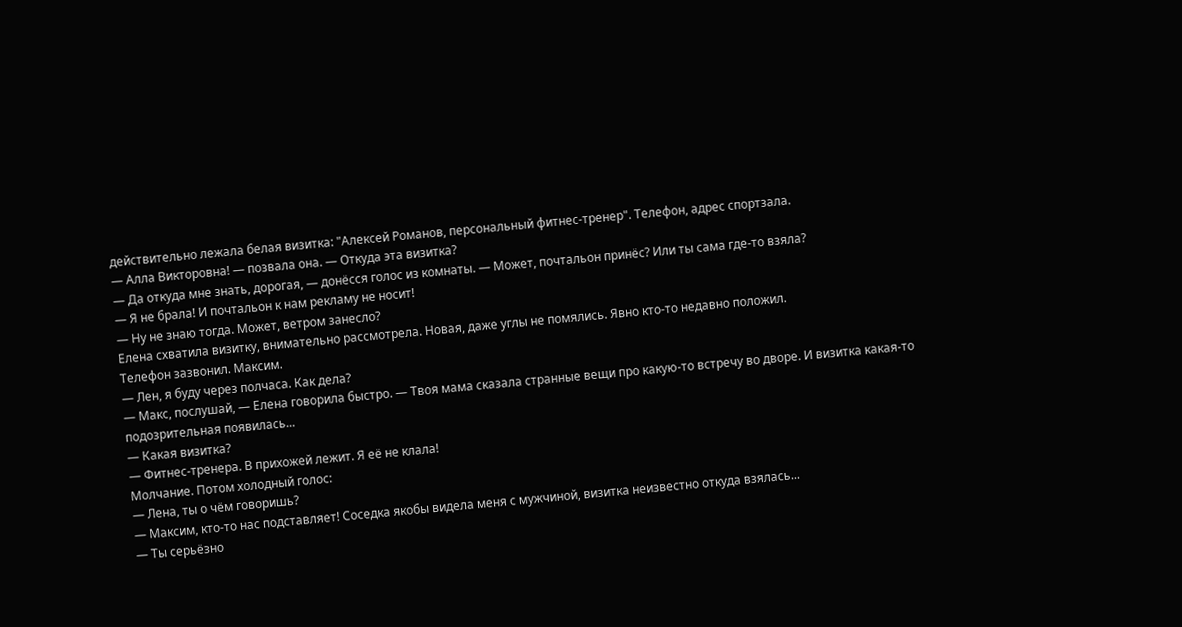действительно лежала белая визитка: "Алексей Романов, персональный фитнес-тренер". Телефон, адрес спортзала.
— Алла Викторовна! — позвала она. — Откуда эта визитка?
— Да откуда мне знать, дорогая, — донёсся голос из комнаты. — Может, почтальон принёс? Или ты сама где-то взяла?
— Я не брала! И почтальон к нам рекламу не носит!
— Ну не знаю тогда. Может, ветром занесло?
Елена схватила визитку, внимательно рассмотрела. Новая, даже углы не помялись. Явно кто-то недавно положил.
Телефон зазвонил. Максим.
— Лен, я буду через полчаса. Как дела?
— Макс, послушай, — Елена говорила быстро. — Твоя мама сказала странные вещи про какую-то встречу во дворе. И визитка какая-то подозрительная появилась...
— Какая визитка?
— Фитнес-тренера. В прихожей лежит. Я её не клала!
Молчание. Потом холодный голос:
— Лена, ты о чём говоришь?
— Максим, кто-то нас подставляет! Соседка якобы видела меня с мужчиной, визитка неизвестно откуда взялась...
— Ты серьёзно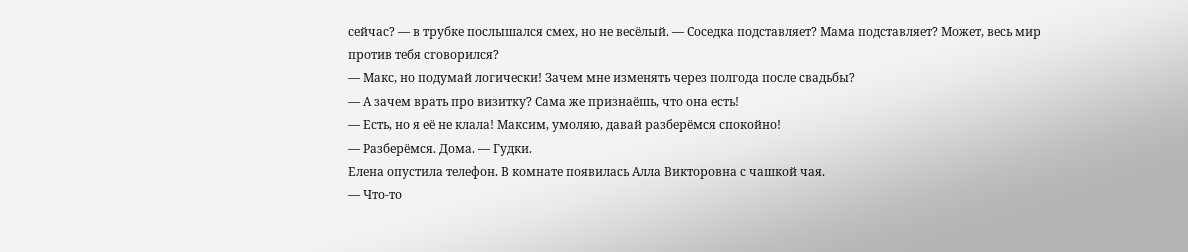сейчас? — в трубке послышался смех, но не весёлый. — Соседка подставляет? Мама подставляет? Может, весь мир против тебя сговорился?
— Макс, но подумай логически! Зачем мне изменять через полгода после свадьбы?
— А зачем врать про визитку? Сама же признаёшь, что она есть!
— Есть, но я её не клала! Максим, умоляю, давай разберёмся спокойно!
— Разберёмся. Дома. — Гудки.
Елена опустила телефон. В комнате появилась Алла Викторовна с чашкой чая.
— Что-то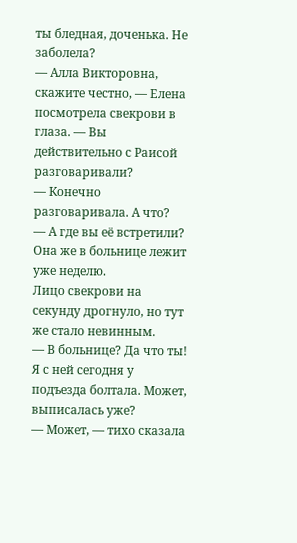ты бледная, доченька. Не заболела?
— Алла Викторовна, скажите честно, — Елена посмотрела свекрови в глаза. — Вы действительно с Раисой разговаривали?
— Конечно разговаривала. А что?
— А где вы её встретили? Она же в больнице лежит уже неделю.
Лицо свекрови на секунду дрогнуло, но тут же стало невинным.
— В больнице? Да что ты! Я с ней сегодня у подъезда болтала. Может, выписалась уже?
— Может, — тихо сказала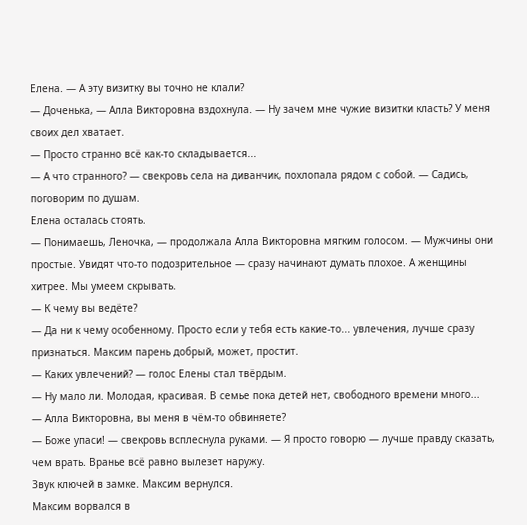Елена. — А эту визитку вы точно не клали?
— Доченька, — Алла Викторовна вздохнула. — Ну зачем мне чужие визитки класть? У меня своих дел хватает.
— Просто странно всё как-то складывается...
— А что странного? — свекровь села на диванчик, похлопала рядом с собой. — Садись, поговорим по душам.
Елена осталась стоять.
— Понимаешь, Леночка, — продолжала Алла Викторовна мягким голосом. — Мужчины они простые. Увидят что-то подозрительное — сразу начинают думать плохое. А женщины хитрее. Мы умеем скрывать.
— К чему вы ведёте?
— Да ни к чему особенному. Просто если у тебя есть какие-то... увлечения, лучше сразу признаться. Максим парень добрый, может, простит.
— Каких увлечений? — голос Елены стал твёрдым.
— Ну мало ли. Молодая, красивая. В семье пока детей нет, свободного времени много...
— Алла Викторовна, вы меня в чём-то обвиняете?
— Боже упаси! — свекровь всплеснула руками. — Я просто говорю — лучше правду сказать, чем врать. Вранье всё равно вылезет наружу.
Звук ключей в замке. Максим вернулся.
Максим ворвался в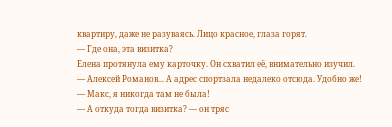квартиру, даже не разуваясь. Лицо красное, глаза горят.
— Где она, эта визитка?
Елена протянула ему карточку. Он схватил её, внимательно изучил.
— Алексей Романов... А адрес спортзала недалеко отсюда. Удобно же!
— Макс, я никогда там не была!
— А откуда тогда визитка? — он тряс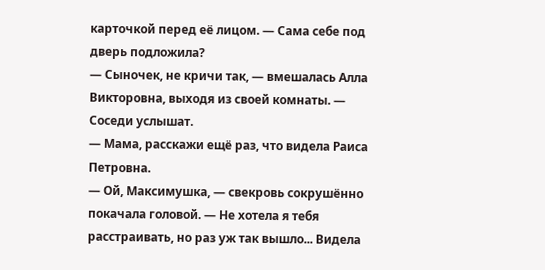карточкой перед её лицом. — Сама себе под дверь подложила?
— Сыночек, не кричи так, — вмешалась Алла Викторовна, выходя из своей комнаты. — Соседи услышат.
— Мама, расскажи ещё раз, что видела Раиса Петровна.
— Ой, Максимушка, — свекровь сокрушённо покачала головой. — Не хотела я тебя расстраивать, но раз уж так вышло... Видела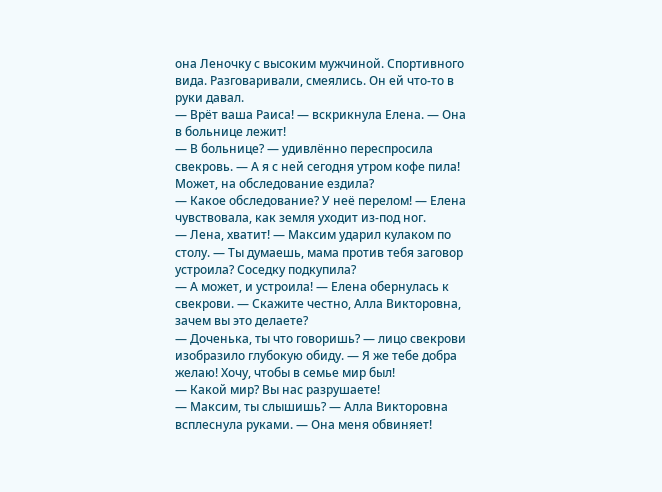она Леночку с высоким мужчиной. Спортивного вида. Разговаривали, смеялись. Он ей что-то в руки давал.
— Врёт ваша Раиса! — вскрикнула Елена. — Она в больнице лежит!
— В больнице? — удивлённо переспросила свекровь. — А я с ней сегодня утром кофе пила! Может, на обследование ездила?
— Какое обследование? У неё перелом! — Елена чувствовала, как земля уходит из-под ног.
— Лена, хватит! — Максим ударил кулаком по столу. — Ты думаешь, мама против тебя заговор устроила? Соседку подкупила?
— А может, и устроила! — Елена обернулась к свекрови. — Скажите честно, Алла Викторовна, зачем вы это делаете?
— Доченька, ты что говоришь? — лицо свекрови изобразило глубокую обиду. — Я же тебе добра желаю! Хочу, чтобы в семье мир был!
— Какой мир? Вы нас разрушаете!
— Максим, ты слышишь? — Алла Викторовна всплеснула руками. — Она меня обвиняет!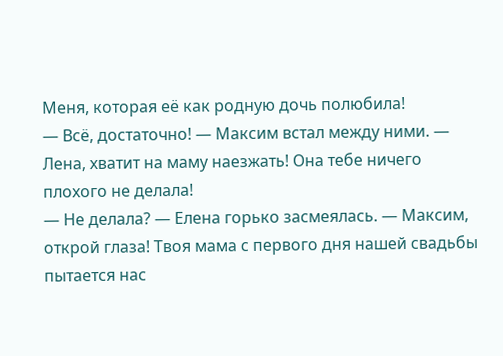Меня, которая её как родную дочь полюбила!
— Всё, достаточно! — Максим встал между ними. — Лена, хватит на маму наезжать! Она тебе ничего плохого не делала!
— Не делала? — Елена горько засмеялась. — Максим, открой глаза! Твоя мама с первого дня нашей свадьбы пытается нас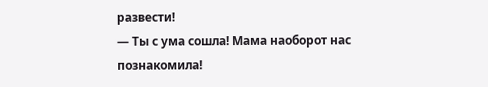развести!
— Ты с ума сошла! Мама наоборот нас познакомила!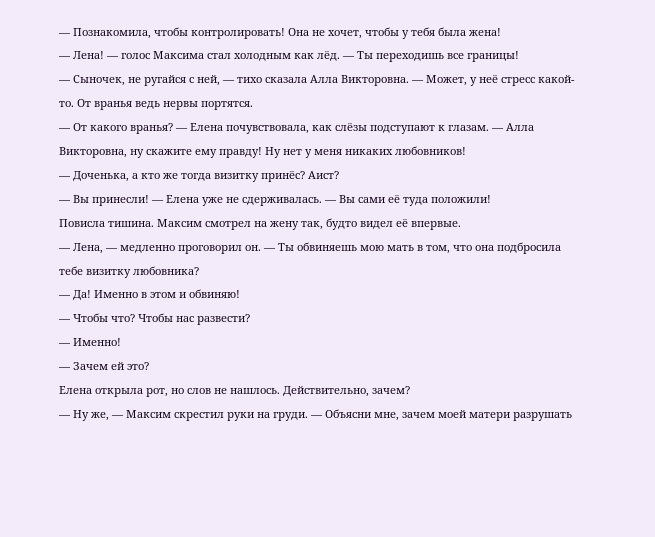— Познакомила, чтобы контролировать! Она не хочет, чтобы у тебя была жена!
— Лена! — голос Максима стал холодным как лёд. — Ты переходишь все границы!
— Сыночек, не ругайся с ней, — тихо сказала Алла Викторовна. — Может, у неё стресс какой-то. От вранья ведь нервы портятся.
— От какого вранья? — Елена почувствовала, как слёзы подступают к глазам. — Алла Викторовна, ну скажите ему правду! Ну нет у меня никаких любовников!
— Доченька, а кто же тогда визитку принёс? Аист?
— Вы принесли! — Елена уже не сдерживалась. — Вы сами её туда положили!
Повисла тишина. Максим смотрел на жену так, будто видел её впервые.
— Лена, — медленно проговорил он. — Ты обвиняешь мою мать в том, что она подбросила тебе визитку любовника?
— Да! Именно в этом и обвиняю!
— Чтобы что? Чтобы нас развести?
— Именно!
— Зачем ей это?
Елена открыла рот, но слов не нашлось. Действительно, зачем?
— Ну же, — Максим скрестил руки на груди. — Объясни мне, зачем моей матери разрушать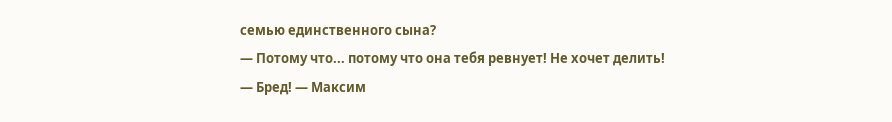семью единственного сына?
— Потому что... потому что она тебя ревнует! Не хочет делить!
— Бред! — Максим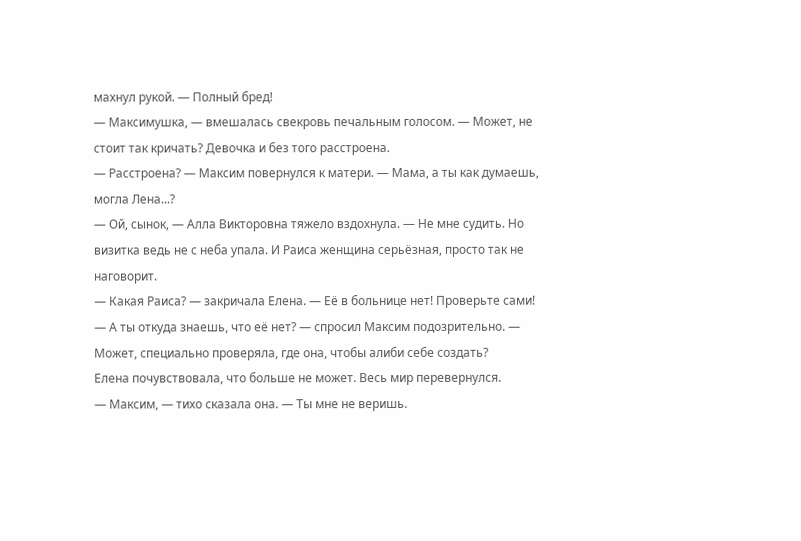махнул рукой. — Полный бред!
— Максимушка, — вмешалась свекровь печальным голосом. — Может, не стоит так кричать? Девочка и без того расстроена.
— Расстроена? — Максим повернулся к матери. — Мама, а ты как думаешь, могла Лена...?
— Ой, сынок, — Алла Викторовна тяжело вздохнула. — Не мне судить. Но визитка ведь не с неба упала. И Раиса женщина серьёзная, просто так не наговорит.
— Какая Раиса? — закричала Елена. — Её в больнице нет! Проверьте сами!
— А ты откуда знаешь, что её нет? — спросил Максим подозрительно. — Может, специально проверяла, где она, чтобы алиби себе создать?
Елена почувствовала, что больше не может. Весь мир перевернулся.
— Максим, — тихо сказала она. — Ты мне не веришь.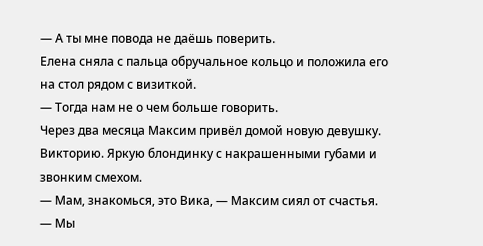— А ты мне повода не даёшь поверить.
Елена сняла с пальца обручальное кольцо и положила его на стол рядом с визиткой.
— Тогда нам не о чем больше говорить.
Через два месяца Максим привёл домой новую девушку. Викторию. Яркую блондинку с накрашенными губами и звонким смехом.
— Мам, знакомься, это Вика, — Максим сиял от счастья. — Мы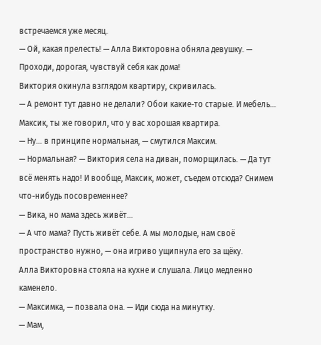встречаемся уже месяц.
— Ой, какая прелесть! — Алла Викторовна обняла девушку. — Проходи, дорогая, чувствуй себя как дома!
Виктория окинула взглядом квартиру, скривилась.
— А ремонт тут давно не делали? Обои какие-то старые. И мебель... Максик, ты же говорил, что у вас хорошая квартира.
— Ну... в принципе нормальная, — смутился Максим.
— Нормальная? — Виктория села на диван, поморщилась. — Да тут всё менять надо! И вообще, Максик, может, съедем отсюда? Снимем что-нибудь посовременнее?
— Вика, но мама здесь живёт...
— А что мама? Пусть живёт себе. А мы молодые, нам своё пространство нужно, — она игриво ущипнула его за щёку.
Алла Викторовна стояла на кухне и слушала. Лицо медленно каменело.
— Максимка, — позвала она. — Иди сюда на минутку.
— Мам,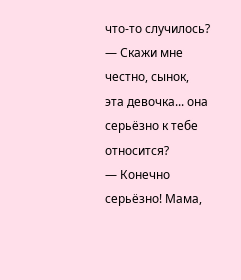что-то случилось?
— Скажи мне честно, сынок, эта девочка... она серьёзно к тебе относится?
— Конечно серьёзно! Мама,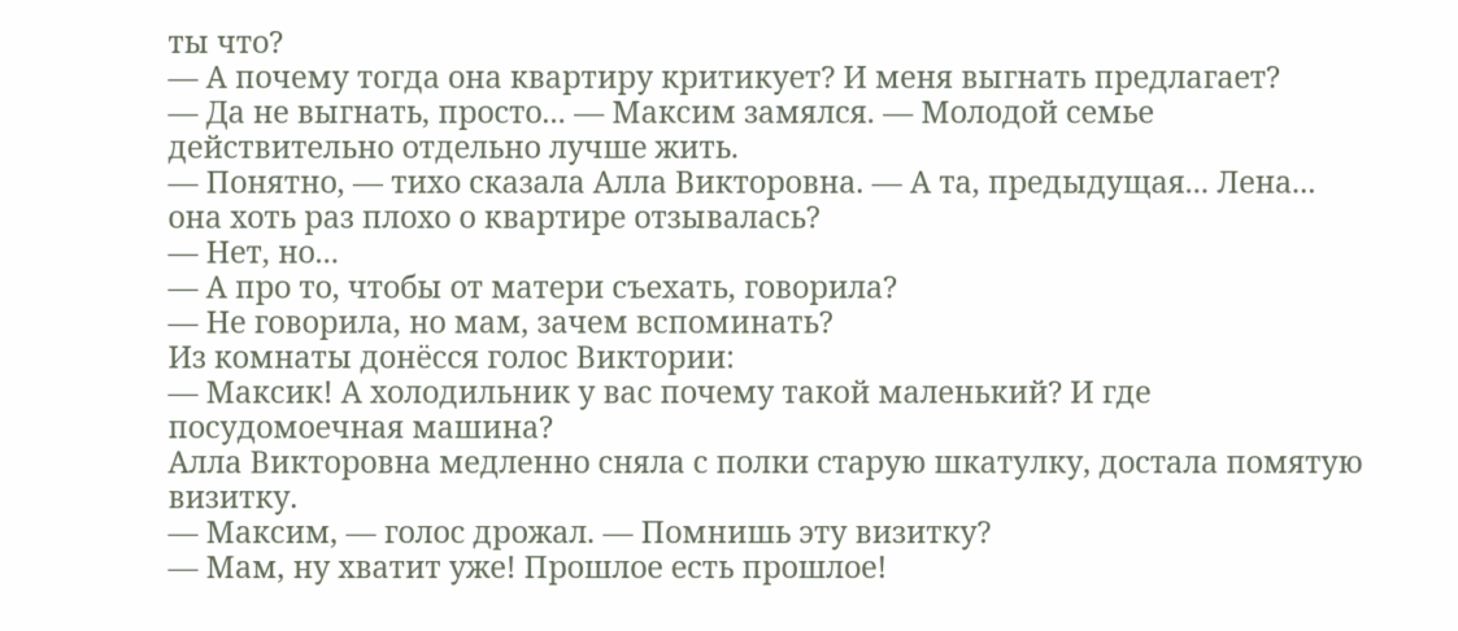ты что?
— А почему тогда она квартиру критикует? И меня выгнать предлагает?
— Да не выгнать, просто... — Максим замялся. — Молодой семье действительно отдельно лучше жить.
— Понятно, — тихо сказала Алла Викторовна. — А та, предыдущая... Лена... она хоть раз плохо о квартире отзывалась?
— Нет, но...
— А про то, чтобы от матери съехать, говорила?
— Не говорила, но мам, зачем вспоминать?
Из комнаты донёсся голос Виктории:
— Максик! А холодильник у вас почему такой маленький? И где посудомоечная машина?
Алла Викторовна медленно сняла с полки старую шкатулку, достала помятую визитку.
— Максим, — голос дрожал. — Помнишь эту визитку?
— Мам, ну хватит уже! Прошлое есть прошлое!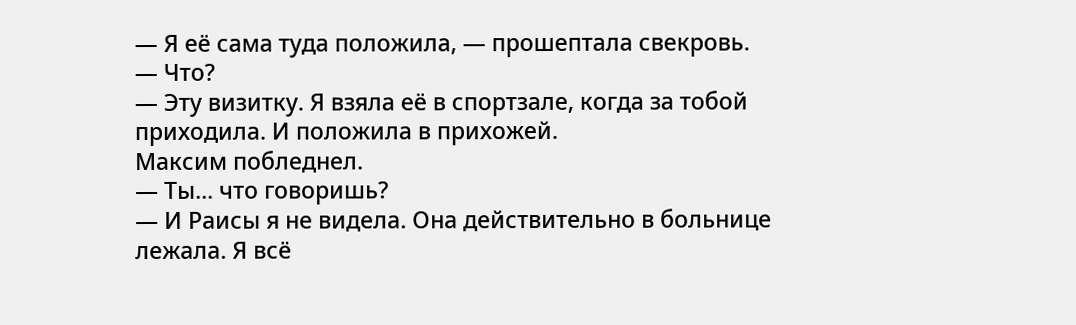— Я её сама туда положила, — прошептала свекровь.
— Что?
— Эту визитку. Я взяла её в спортзале, когда за тобой приходила. И положила в прихожей.
Максим побледнел.
— Ты... что говоришь?
— И Раисы я не видела. Она действительно в больнице лежала. Я всё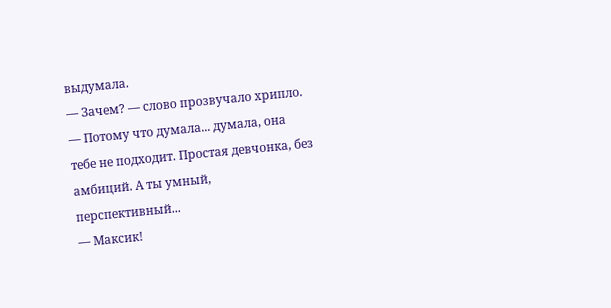выдумала.
— Зачем? — слово прозвучало хрипло.
— Потому что думала... думала, она тебе не подходит. Простая девчонка, без амбиций. А ты умный, перспективный...
— Максик!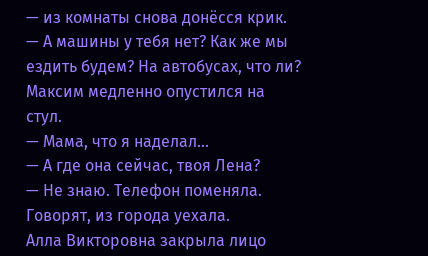— из комнаты снова донёсся крик. — А машины у тебя нет? Как же мы ездить будем? На автобусах, что ли?
Максим медленно опустился на стул.
— Мама, что я наделал...
— А где она сейчас, твоя Лена?
— Не знаю. Телефон поменяла. Говорят, из города уехала.
Алла Викторовна закрыла лицо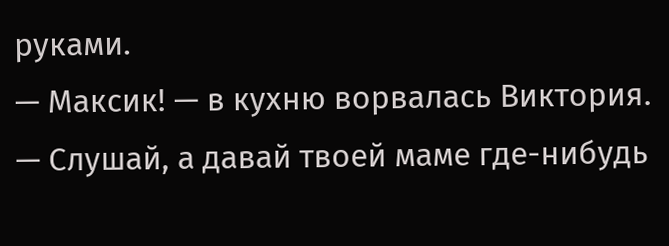руками.
— Максик! — в кухню ворвалась Виктория. — Слушай, а давай твоей маме где-нибудь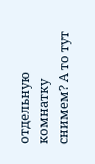отдельную комнатку снимем? А то тут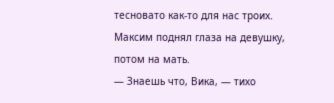тесновато как-то для нас троих.
Максим поднял глаза на девушку, потом на мать.
— Знаешь что, Вика, — тихо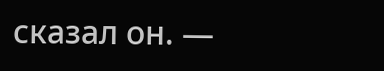сказал он. —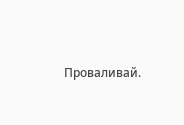Проваливай.